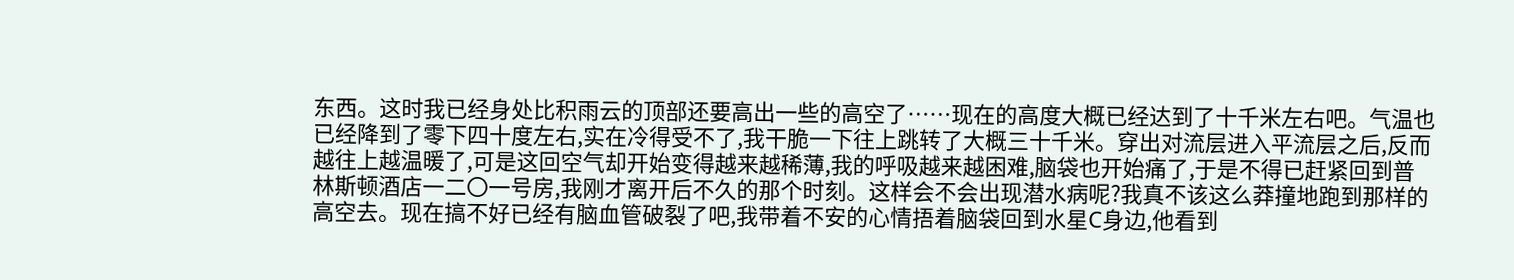东西。这时我已经身处比积雨云的顶部还要高出一些的高空了……现在的高度大概已经达到了十千米左右吧。气温也已经降到了零下四十度左右,实在冷得受不了,我干脆一下往上跳转了大概三十千米。穿出对流层进入平流层之后,反而越往上越温暖了,可是这回空气却开始变得越来越稀薄,我的呼吸越来越困难,脑袋也开始痛了,于是不得已赶紧回到普林斯顿酒店一二〇一号房,我刚才离开后不久的那个时刻。这样会不会出现潜水病呢?我真不该这么莽撞地跑到那样的高空去。现在搞不好已经有脑血管破裂了吧,我带着不安的心情捂着脑袋回到水星C身边,他看到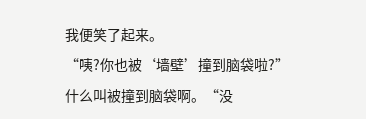我便笑了起来。
“咦?你也被‘墙壁’撞到脑袋啦?”
什么叫被撞到脑袋啊。“没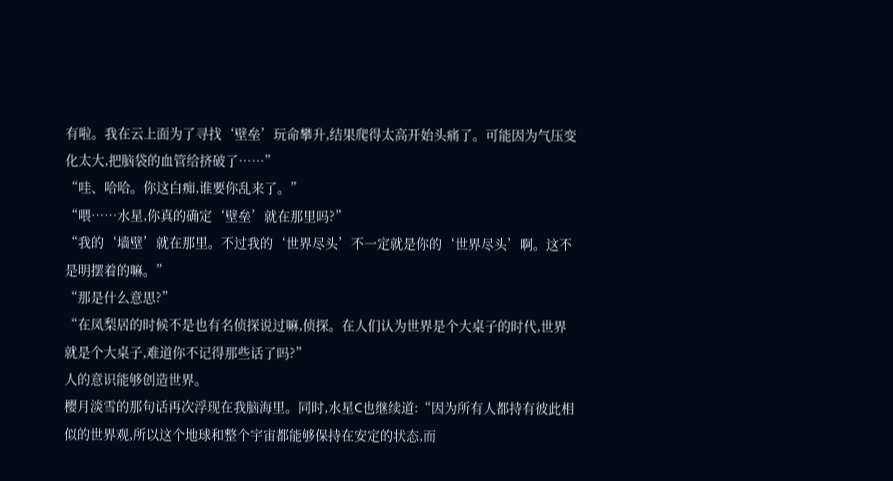有啦。我在云上面为了寻找‘壁垒’玩命攀升,结果爬得太高开始头痛了。可能因为气压变化太大,把脑袋的血管给挤破了……”
“哇、哈哈。你这白痴,谁要你乱来了。”
“喂……水星,你真的确定‘壁垒’就在那里吗?”
“我的‘墙壁’就在那里。不过我的‘世界尽头’不一定就是你的‘世界尽头’啊。这不是明摆着的嘛。”
“那是什么意思?”
“在凤梨居的时候不是也有名侦探说过嘛,侦探。在人们认为世界是个大桌子的时代,世界就是个大桌子,难道你不记得那些话了吗?”
人的意识能够创造世界。
樱月淡雪的那句话再次浮现在我脑海里。同时,水星C也继续道:“因为所有人都持有彼此相似的世界观,所以这个地球和整个宇宙都能够保持在安定的状态,而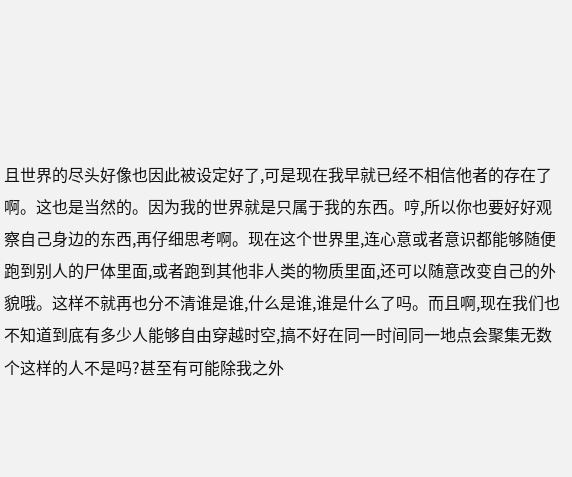且世界的尽头好像也因此被设定好了,可是现在我早就已经不相信他者的存在了啊。这也是当然的。因为我的世界就是只属于我的东西。哼,所以你也要好好观察自己身边的东西,再仔细思考啊。现在这个世界里,连心意或者意识都能够随便跑到别人的尸体里面,或者跑到其他非人类的物质里面,还可以随意改变自己的外貌哦。这样不就再也分不清谁是谁,什么是谁,谁是什么了吗。而且啊,现在我们也不知道到底有多少人能够自由穿越时空,搞不好在同一时间同一地点会聚集无数个这样的人不是吗?甚至有可能除我之外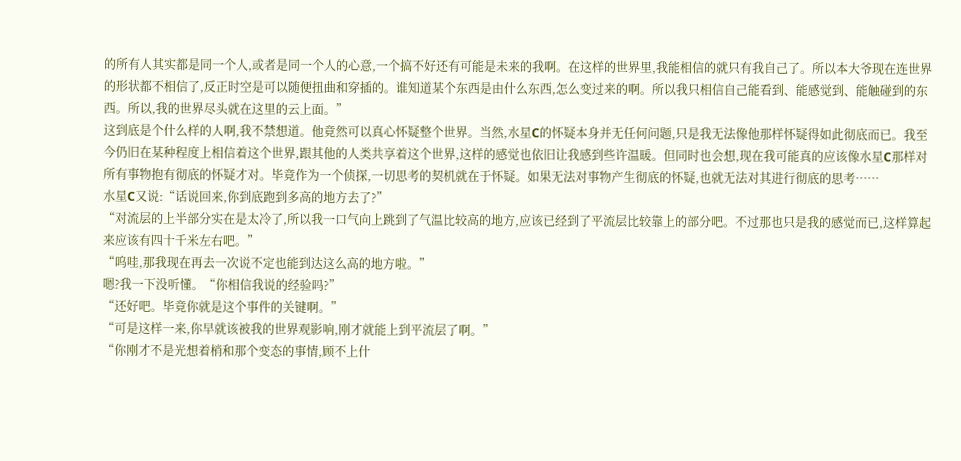的所有人其实都是同一个人,或者是同一个人的心意,一个搞不好还有可能是未来的我啊。在这样的世界里,我能相信的就只有我自己了。所以本大爷现在连世界的形状都不相信了,反正时空是可以随便扭曲和穿插的。谁知道某个东西是由什么东西,怎么变过来的啊。所以我只相信自己能看到、能感觉到、能触碰到的东西。所以,我的世界尽头就在这里的云上面。”
这到底是个什么样的人啊,我不禁想道。他竟然可以真心怀疑整个世界。当然,水星C的怀疑本身并无任何问题,只是我无法像他那样怀疑得如此彻底而已。我至今仍旧在某种程度上相信着这个世界,跟其他的人类共享着这个世界,这样的感觉也依旧让我感到些许温暖。但同时也会想,现在我可能真的应该像水星C那样对所有事物抱有彻底的怀疑才对。毕竟作为一个侦探,一切思考的契机就在于怀疑。如果无法对事物产生彻底的怀疑,也就无法对其进行彻底的思考……
水星C又说:“话说回来,你到底跑到多高的地方去了?”
“对流层的上半部分实在是太冷了,所以我一口气向上跳到了气温比较高的地方,应该已经到了平流层比较靠上的部分吧。不过那也只是我的感觉而已,这样算起来应该有四十千米左右吧。”
“呜哇,那我现在再去一次说不定也能到达这么高的地方啦。”
嗯?我一下没听懂。“你相信我说的经验吗?”
“还好吧。毕竟你就是这个事件的关键啊。”
“可是这样一来,你早就该被我的世界观影响,刚才就能上到平流层了啊。”
“你刚才不是光想着梢和那个变态的事情,顾不上什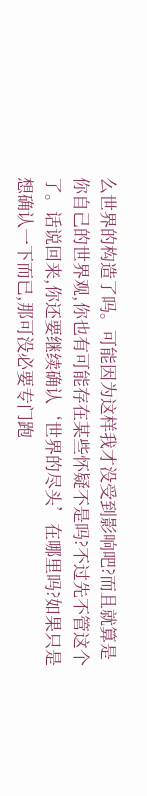么世界的构造了吗。可能因为这样我才没受到影响吧?而且就算是你自己的世界观,你也有可能存在某些怀疑不是吗?不过先不管这个了。话说回来,你还要继续确认‘世界的尽头’在哪里吗?如果只是想确认一下而已,那可没必要专门跑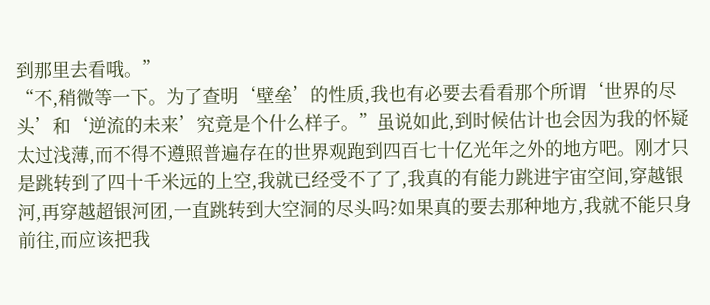到那里去看哦。”
“不,稍微等一下。为了查明‘壁垒’的性质,我也有必要去看看那个所谓‘世界的尽头’和‘逆流的未来’究竟是个什么样子。”虽说如此,到时候估计也会因为我的怀疑太过浅薄,而不得不遵照普遍存在的世界观跑到四百七十亿光年之外的地方吧。刚才只是跳转到了四十千米远的上空,我就已经受不了了,我真的有能力跳进宇宙空间,穿越银河,再穿越超银河团,一直跳转到大空洞的尽头吗?如果真的要去那种地方,我就不能只身前往,而应该把我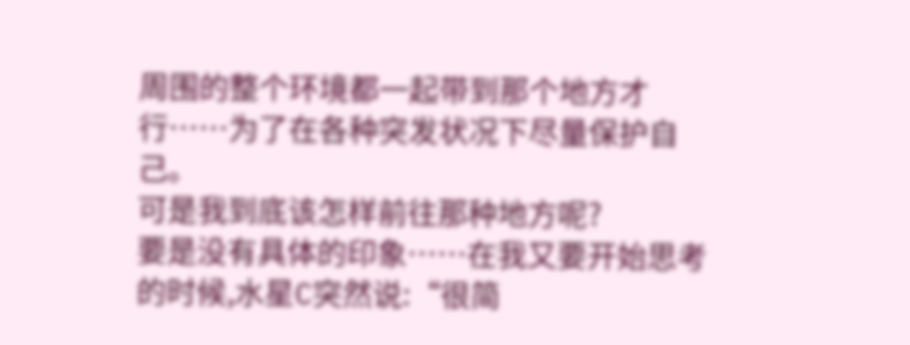周围的整个环境都一起带到那个地方才行……为了在各种突发状况下尽量保护自己。
可是我到底该怎样前往那种地方呢?
要是没有具体的印象……在我又要开始思考的时候,水星C突然说:“很简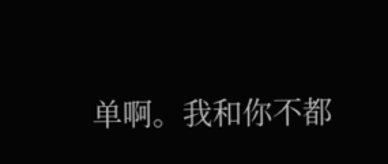单啊。我和你不都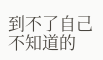到不了自己不知道的